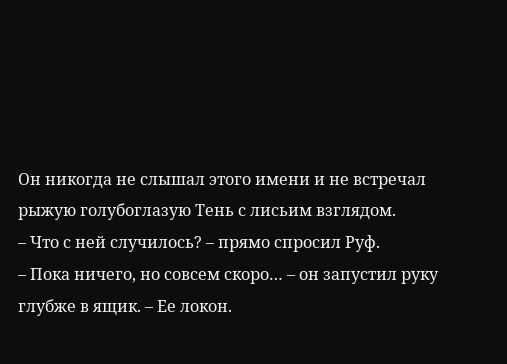Он никогда не слышал этого имени и не встречал рыжую голубоглазую Тень с лисьим взглядом.
– Что с ней случилось? – прямо спросил Руф.
– Пока ничего, но совсем скоро… – он запустил руку глубже в ящик. – Ее локон.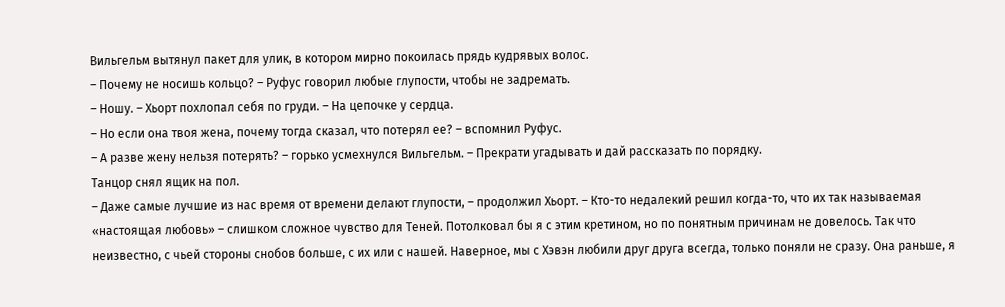Вильгельм вытянул пакет для улик, в котором мирно покоилась прядь кудрявых волос.
– Почему не носишь кольцо? – Руфус говорил любые глупости, чтобы не задремать.
– Ношу. – Хьорт похлопал себя по груди. – На цепочке у сердца.
– Но если она твоя жена, почему тогда сказал, что потерял ее? – вспомнил Руфус.
– А разве жену нельзя потерять? – горько усмехнулся Вильгельм. – Прекрати угадывать и дай рассказать по порядку.
Танцор снял ящик на пол.
– Даже самые лучшие из нас время от времени делают глупости, – продолжил Хьорт. – Кто-то недалекий решил когда-то, что их так называемая «настоящая любовь» – слишком сложное чувство для Теней. Потолковал бы я с этим кретином, но по понятным причинам не довелось. Так что неизвестно, с чьей стороны снобов больше, с их или с нашей. Наверное, мы с Хэвэн любили друг друга всегда, только поняли не сразу. Она раньше, я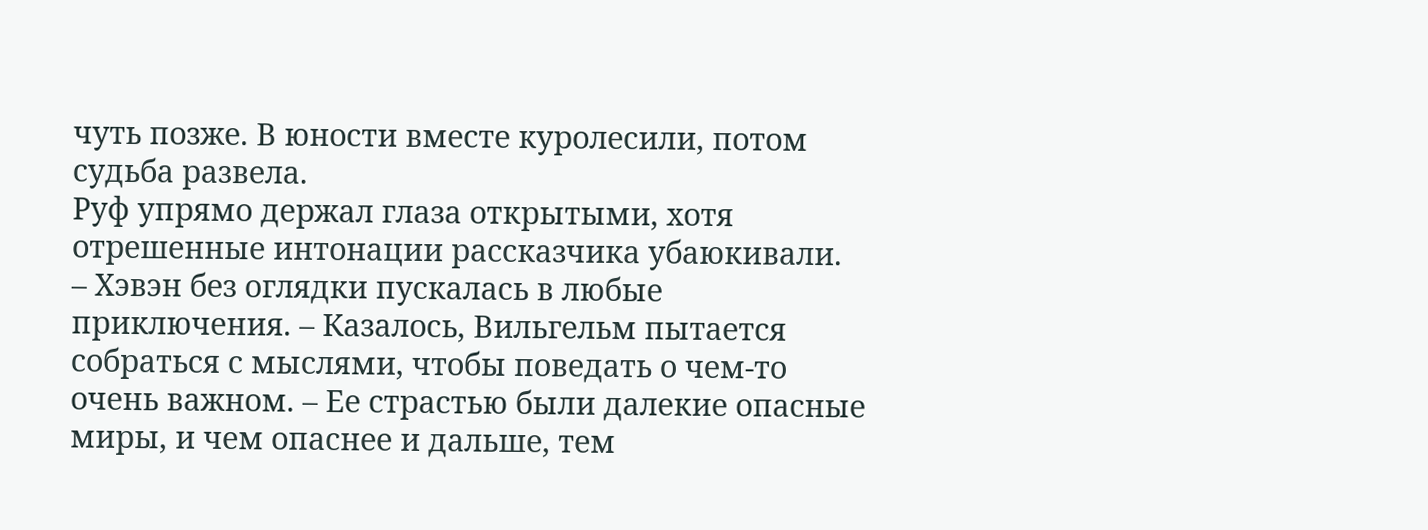чуть позже. В юности вместе куролесили, потом судьба развела.
Руф упрямо держал глаза открытыми, хотя отрешенные интонации рассказчика убаюкивали.
– Хэвэн без оглядки пускалась в любые приключения. – Казалось, Вильгельм пытается собраться с мыслями, чтобы поведать о чем-то очень важном. – Ее страстью были далекие опасные миры, и чем опаснее и дальше, тем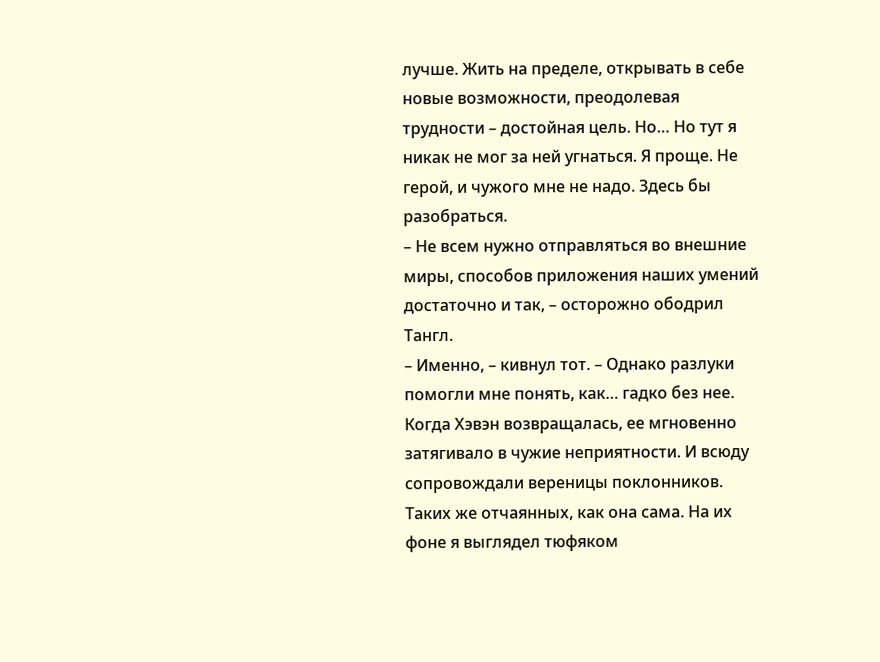лучше. Жить на пределе, открывать в себе новые возможности, преодолевая трудности – достойная цель. Но… Но тут я никак не мог за ней угнаться. Я проще. Не герой, и чужого мне не надо. Здесь бы разобраться.
– Не всем нужно отправляться во внешние миры, способов приложения наших умений достаточно и так, – осторожно ободрил Тангл.
– Именно, – кивнул тот. – Однако разлуки помогли мне понять, как… гадко без нее. Когда Хэвэн возвращалась, ее мгновенно затягивало в чужие неприятности. И всюду сопровождали вереницы поклонников. Таких же отчаянных, как она сама. На их фоне я выглядел тюфяком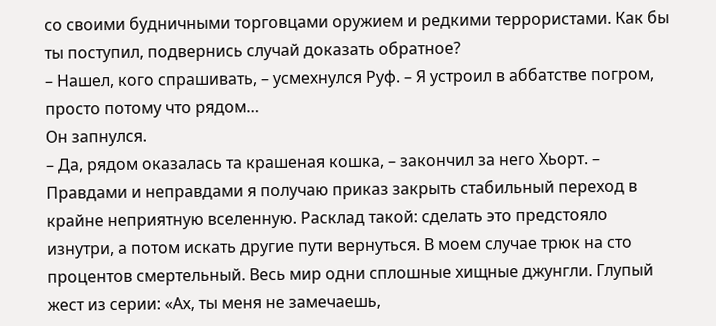со своими будничными торговцами оружием и редкими террористами. Как бы ты поступил, подвернись случай доказать обратное?
– Нашел, кого спрашивать, – усмехнулся Руф. – Я устроил в аббатстве погром, просто потому что рядом…
Он запнулся.
– Да, рядом оказалась та крашеная кошка, – закончил за него Хьорт. – Правдами и неправдами я получаю приказ закрыть стабильный переход в крайне неприятную вселенную. Расклад такой: сделать это предстояло изнутри, а потом искать другие пути вернуться. В моем случае трюк на сто процентов смертельный. Весь мир одни сплошные хищные джунгли. Глупый жест из серии: «Ах, ты меня не замечаешь,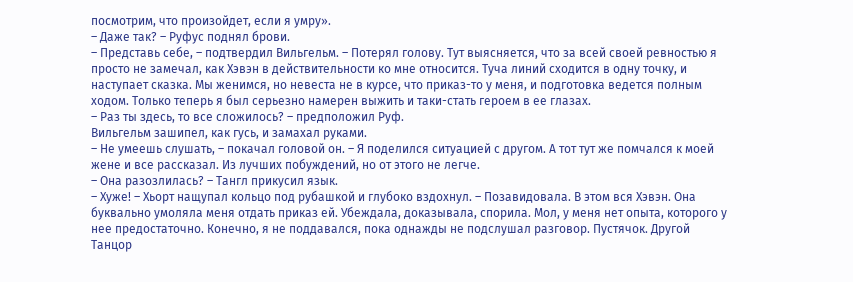посмотрим, что произойдет, если я умру».
– Даже так? – Руфус поднял брови.
– Представь себе, – подтвердил Вильгельм. – Потерял голову. Тут выясняется, что за всей своей ревностью я просто не замечал, как Хэвэн в действительности ко мне относится. Туча линий сходится в одну точку, и наступает сказка. Мы женимся, но невеста не в курсе, что приказ-то у меня, и подготовка ведется полным ходом. Только теперь я был серьезно намерен выжить и таки-стать героем в ее глазах.
– Раз ты здесь, то все сложилось? – предположил Руф.
Вильгельм зашипел, как гусь, и замахал руками.
– Не умеешь слушать, – покачал головой он. – Я поделился ситуацией с другом. А тот тут же помчался к моей жене и все рассказал. Из лучших побуждений, но от этого не легче.
– Она разозлилась? – Тангл прикусил язык.
– Хуже! – Хьорт нащупал кольцо под рубашкой и глубоко вздохнул. – Позавидовала. В этом вся Хэвэн. Она буквально умоляла меня отдать приказ ей. Убеждала, доказывала, спорила. Мол, у меня нет опыта, которого у нее предостаточно. Конечно, я не поддавался, пока однажды не подслушал разговор. Пустячок. Другой Танцор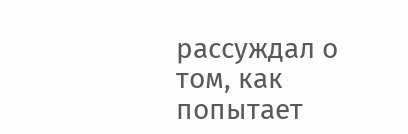рассуждал о том, как попытает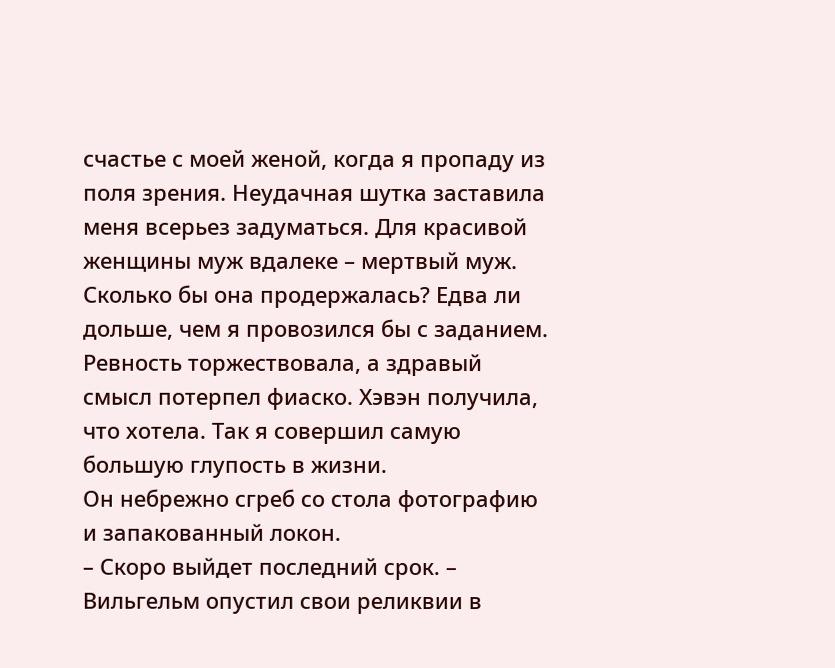счастье с моей женой, когда я пропаду из поля зрения. Неудачная шутка заставила меня всерьез задуматься. Для красивой женщины муж вдалеке – мертвый муж. Сколько бы она продержалась? Едва ли дольше, чем я провозился бы с заданием. Ревность торжествовала, а здравый смысл потерпел фиаско. Хэвэн получила, что хотела. Так я совершил самую большую глупость в жизни.
Он небрежно сгреб со стола фотографию и запакованный локон.
– Скоро выйдет последний срок. – Вильгельм опустил свои реликвии в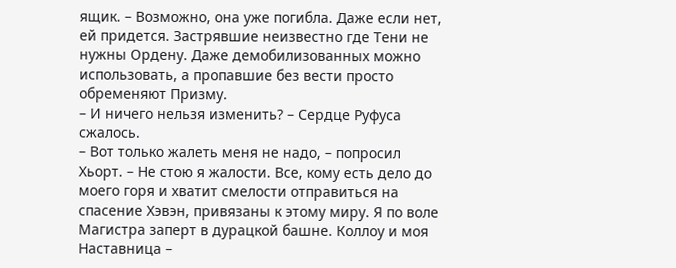ящик. – Возможно, она уже погибла. Даже если нет, ей придется. Застрявшие неизвестно где Тени не нужны Ордену. Даже демобилизованных можно использовать, а пропавшие без вести просто обременяют Призму.
– И ничего нельзя изменить? – Сердце Руфуса сжалось.
– Вот только жалеть меня не надо, – попросил Хьорт. – Не стою я жалости. Все, кому есть дело до моего горя и хватит смелости отправиться на спасение Хэвэн, привязаны к этому миру. Я по воле Магистра заперт в дурацкой башне. Коллоу и моя Наставница –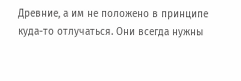Древние, а им не положено в принципе куда-то отлучаться. Они всегда нужны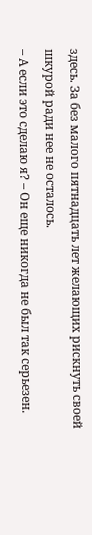здесь. За без малого пятнадцать лет желающих рискнуть своей шкурой ради нее не осталось.
– А если это сделаю я? – Он еще никогда не был так серьезен.